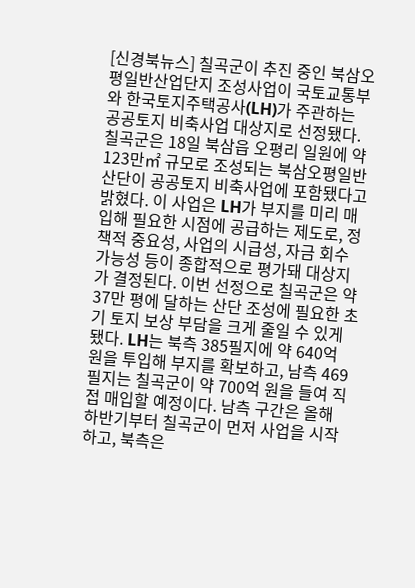[신경북뉴스] 칠곡군이 추진 중인 북삼오평일반산업단지 조성사업이 국토교통부와 한국토지주택공사(LH)가 주관하는 공공토지 비축사업 대상지로 선정됐다. 칠곡군은 18일 북삼읍 오평리 일원에 약 123만㎡ 규모로 조성되는 북삼오평일반산단이 공공토지 비축사업에 포함됐다고 밝혔다. 이 사업은 LH가 부지를 미리 매입해 필요한 시점에 공급하는 제도로, 정책적 중요성, 사업의 시급성, 자금 회수 가능성 등이 종합적으로 평가돼 대상지가 결정된다. 이번 선정으로 칠곡군은 약 37만 평에 달하는 산단 조성에 필요한 초기 토지 보상 부담을 크게 줄일 수 있게 됐다. LH는 북측 385필지에 약 640억 원을 투입해 부지를 확보하고, 남측 469필지는 칠곡군이 약 700억 원을 들여 직접 매입할 예정이다. 남측 구간은 올해 하반기부터 칠곡군이 먼저 사업을 시작하고, 북측은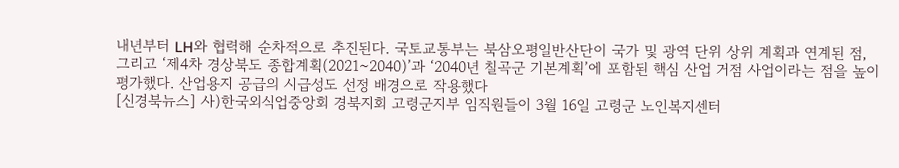내년부터 LH와 협력해 순차적으로 추진된다. 국토교통부는 북삼오평일반산단이 국가 및 광역 단위 상위 계획과 연계된 점, 그리고 ‘제4차 경상북도 종합계획(2021~2040)’과 ‘2040년 칠곡군 기본계획’에 포함된 핵심 산업 거점 사업이라는 점을 높이 평가했다. 산업용지 공급의 시급성도 선정 배경으로 작용했다
[신경북뉴스] 사)한국외식업중앙회 경북지회 고령군지부 임직원들이 3월 16일 고령군 노인복지센터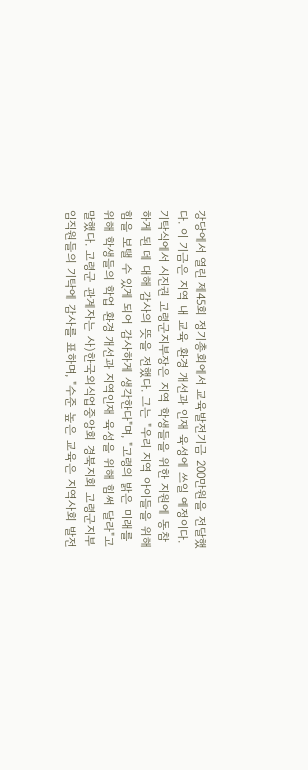강당에서 열린 제45회 정기총회에서 교육발전기금 200만원을 전달했다. 이 기금은 지역 내 교육 환경 개선과 인재 육성에 쓰일 예정이다. 기탁식에서 시진권 고령군지부장은 지역 학생들을 위한 지원에 동참하게 된 데 대해 감사의 뜻을 전했다. 그는 "우리 지역 아이들을 위해 힘을 보탤 수 있게 되어 감사하게 생각한다"며, "고령의 밝은 미래를 위해 학생들의 학업 환경 개선과 지역인재 육성을 위해 힘써 달라"고 말했다. 고령군 관계자는 사)한국외식업중앙회 경북지회 고령군지부 임직원들의 기탁에 감사를 표하며, "수준 높은 교육은 지역사회 발전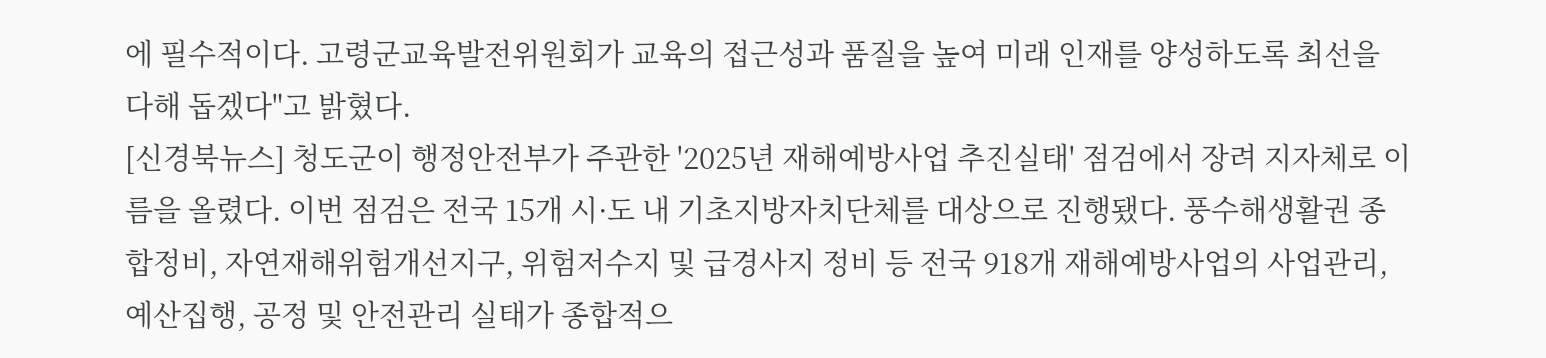에 필수적이다. 고령군교육발전위원회가 교육의 접근성과 품질을 높여 미래 인재를 양성하도록 최선을 다해 돕겠다"고 밝혔다.
[신경북뉴스] 청도군이 행정안전부가 주관한 '2025년 재해예방사업 추진실태' 점검에서 장려 지자체로 이름을 올렸다. 이번 점검은 전국 15개 시·도 내 기초지방자치단체를 대상으로 진행됐다. 풍수해생활권 종합정비, 자연재해위험개선지구, 위험저수지 및 급경사지 정비 등 전국 918개 재해예방사업의 사업관리, 예산집행, 공정 및 안전관리 실태가 종합적으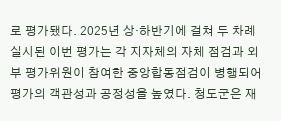로 평가됐다. 2025년 상·하반기에 걸쳐 두 차례 실시된 이번 평가는 각 지자체의 자체 점검과 외부 평가위원이 참여한 중앙합동점검이 병행되어 평가의 객관성과 공정성을 높였다. 청도군은 재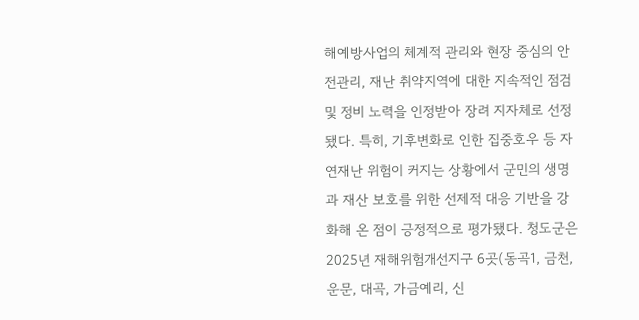해예방사업의 체계적 관리와 현장 중심의 안전관리, 재난 취약지역에 대한 지속적인 점검 및 정비 노력을 인정받아 장려 지자체로 선정됐다. 특히, 기후변화로 인한 집중호우 등 자연재난 위험이 커지는 상황에서 군민의 생명과 재산 보호를 위한 선제적 대응 기반을 강화해 온 점이 긍정적으로 평가됐다. 청도군은 2025년 재해위험개선지구 6곳(동곡1, 금천, 운문, 대곡, 가금예리, 신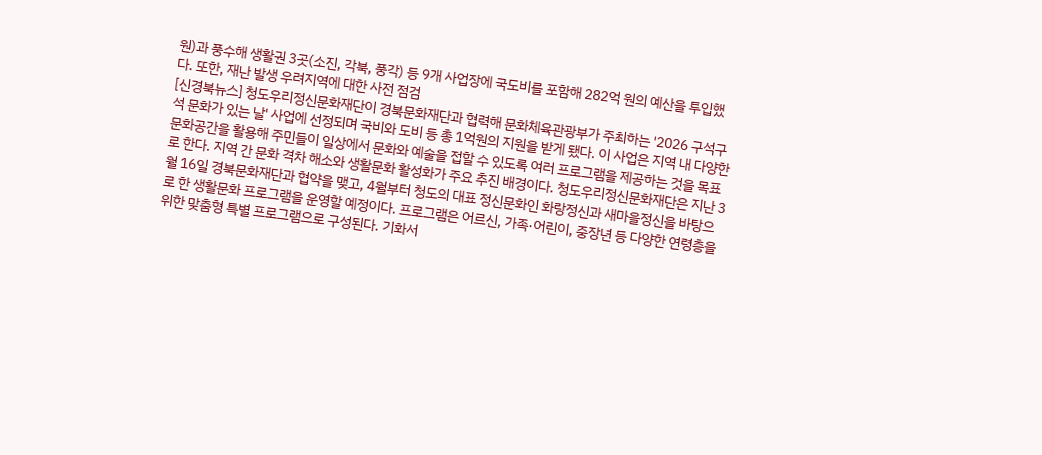원)과 풍수해 생활권 3곳(소진, 각북, 풍각) 등 9개 사업장에 국도비를 포함해 282억 원의 예산을 투입했다. 또한, 재난 발생 우려지역에 대한 사전 점검
[신경북뉴스] 청도우리정신문화재단이 경북문화재단과 협력해 문화체육관광부가 주최하는 '2026 구석구석 문화가 있는 날' 사업에 선정되며 국비와 도비 등 총 1억원의 지원을 받게 됐다. 이 사업은 지역 내 다양한 문화공간을 활용해 주민들이 일상에서 문화와 예술을 접할 수 있도록 여러 프로그램을 제공하는 것을 목표로 한다. 지역 간 문화 격차 해소와 생활문화 활성화가 주요 추진 배경이다. 청도우리정신문화재단은 지난 3월 16일 경북문화재단과 협약을 맺고, 4월부터 청도의 대표 정신문화인 화랑정신과 새마을정신을 바탕으로 한 생활문화 프로그램을 운영할 예정이다. 프로그램은 어르신, 가족·어린이, 중장년 등 다양한 연령층을 위한 맞춤형 특별 프로그램으로 구성된다. 기화서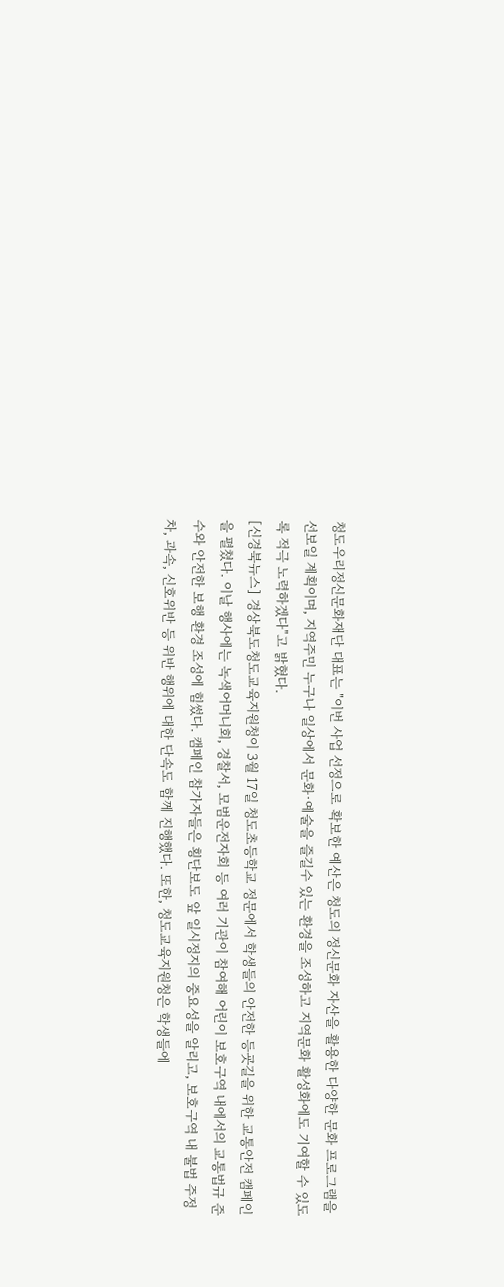청도우리정신문화재단 대표는 "이번 사업 선정으로 확보한 예산은 청도의 정신문화 자산을 활용한 다양한 문화 프로그램을 선보일 계획이며, 지역주민 누구나 일상에서 문화·예술을 즐길수 있는 환경을 조성하고 지역문화 활성화에도 기여할 수 있도록 적극 노력하겠다"고 밝혔다.
[신경북뉴스] 경상북도청도교육지원청이 3월 17일 청도초등학교 정문에서 학생들의 안전한 등굣길을 위한 교통안전 캠페인을 펼쳤다. 이날 행사에는 녹색어머니회, 경찰서, 모범운전자회 등 여러 기관이 참여해 어린이 보호구역 내에서의 교통법규 준수와 안전한 보행 환경 조성에 힘썼다. 캠페인 참가자들은 횡단보도 앞 일시정지의 중요성을 알리고, 보호구역 내 불법 주정차, 과속, 신호위반 등 위반 행위에 대한 단속도 함께 진행했다. 또한, 청도교육지원청은 학생들에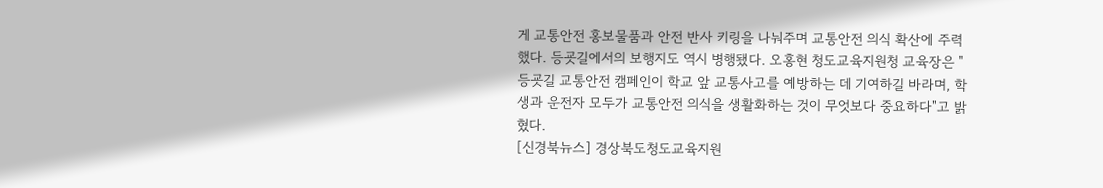게 교통안전 홍보물품과 안전 반사 키링을 나눠주며 교통안전 의식 확산에 주력했다. 등굣길에서의 보행지도 역시 병행됐다. 오홍현 청도교육지원청 교육장은 "등굣길 교통안전 캠페인이 학교 앞 교통사고를 예방하는 데 기여하길 바라며, 학생과 운전자 모두가 교통안전 의식을 생활화하는 것이 무엇보다 중요하다"고 밝혔다.
[신경북뉴스] 경상북도청도교육지원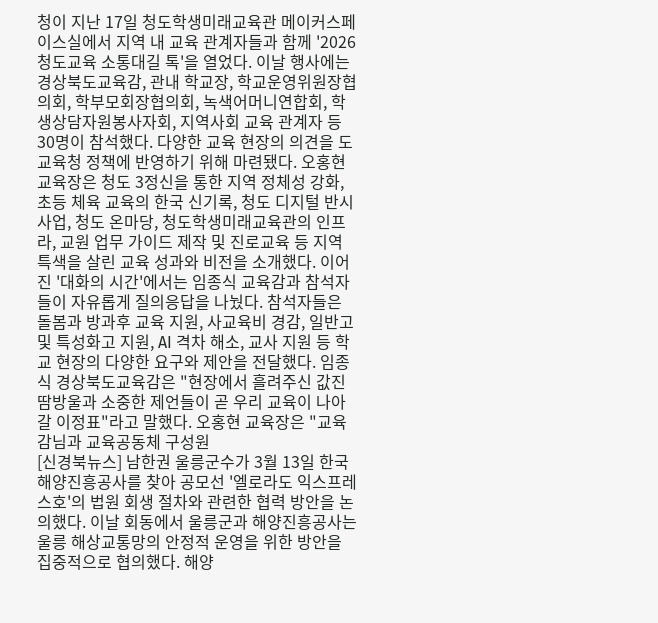청이 지난 17일 청도학생미래교육관 메이커스페이스실에서 지역 내 교육 관계자들과 함께 '2026 청도교육 소통대길 톡'을 열었다. 이날 행사에는 경상북도교육감, 관내 학교장, 학교운영위원장협의회, 학부모회장협의회, 녹색어머니연합회, 학생상담자원봉사자회, 지역사회 교육 관계자 등 30명이 참석했다. 다양한 교육 현장의 의견을 도교육청 정책에 반영하기 위해 마련됐다. 오홍현 교육장은 청도 3정신을 통한 지역 정체성 강화, 초등 체육 교육의 한국 신기록, 청도 디지털 반시 사업, 청도 온마당, 청도학생미래교육관의 인프라, 교원 업무 가이드 제작 및 진로교육 등 지역 특색을 살린 교육 성과와 비전을 소개했다. 이어진 '대화의 시간'에서는 임종식 교육감과 참석자들이 자유롭게 질의응답을 나눴다. 참석자들은 돌봄과 방과후 교육 지원, 사교육비 경감, 일반고 및 특성화고 지원, AI 격차 해소, 교사 지원 등 학교 현장의 다양한 요구와 제안을 전달했다. 임종식 경상북도교육감은 "현장에서 흘려주신 값진 땀방울과 소중한 제언들이 곧 우리 교육이 나아갈 이정표"라고 말했다. 오홍현 교육장은 "교육감님과 교육공동체 구성원
[신경북뉴스] 남한권 울릉군수가 3월 13일 한국해양진흥공사를 찾아 공모선 '엘로라도 익스프레스호'의 법원 회생 절차와 관련한 협력 방안을 논의했다. 이날 회동에서 울릉군과 해양진흥공사는 울릉 해상교통망의 안정적 운영을 위한 방안을 집중적으로 협의했다. 해양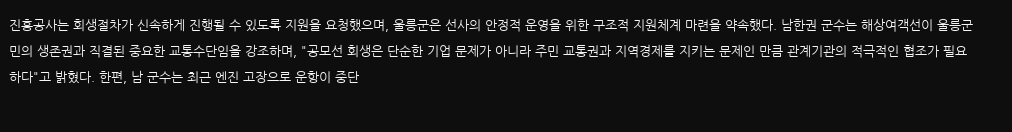진흥공사는 회생절차가 신속하게 진행될 수 있도록 지원을 요청했으며, 울릉군은 선사의 안정적 운영을 위한 구조적 지원체계 마련을 약속했다. 남한권 군수는 해상여객선이 울릉군민의 생존권과 직결된 중요한 교통수단임을 강조하며, "공모선 회생은 단순한 기업 문제가 아니라 주민 교통권과 지역경제를 지키는 문제인 만큼 관계기관의 적극적인 협조가 필요하다"고 밝혔다. 한편, 남 군수는 최근 엔진 고장으로 운항이 중단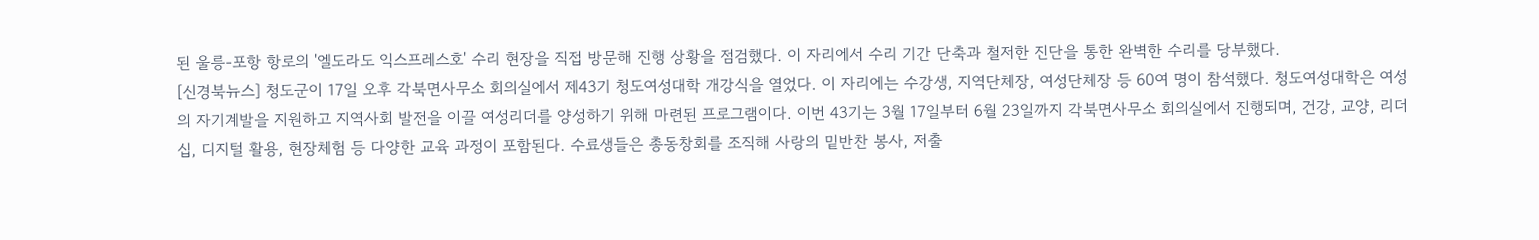된 울릉-포항 항로의 '엘도라도 익스프레스호' 수리 현장을 직접 방문해 진행 상황을 점검했다. 이 자리에서 수리 기간 단축과 철저한 진단을 통한 완벽한 수리를 당부했다.
[신경북뉴스] 청도군이 17일 오후 각북면사무소 회의실에서 제43기 청도여성대학 개강식을 열었다. 이 자리에는 수강생, 지역단체장, 여성단체장 등 60여 명이 참석했다. 청도여성대학은 여성의 자기계발을 지원하고 지역사회 발전을 이끌 여성리더를 양성하기 위해 마련된 프로그램이다. 이번 43기는 3월 17일부터 6월 23일까지 각북면사무소 회의실에서 진행되며, 건강, 교양, 리더십, 디지털 활용, 현장체험 등 다양한 교육 과정이 포함된다. 수료생들은 총동창회를 조직해 사랑의 밑반찬 봉사, 저출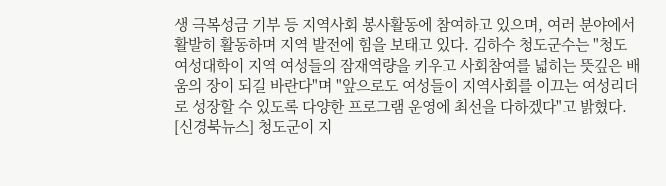생 극복성금 기부 등 지역사회 봉사활동에 참여하고 있으며, 여러 분야에서 활발히 활동하며 지역 발전에 힘을 보태고 있다. 김하수 청도군수는 "청도여성대학이 지역 여성들의 잠재역량을 키우고 사회참여를 넓히는 뜻깊은 배움의 장이 되길 바란다"며 "앞으로도 여성들이 지역사회를 이끄는 여성리더로 성장할 수 있도록 다양한 프로그램 운영에 최선을 다하겠다"고 밝혔다.
[신경북뉴스] 청도군이 지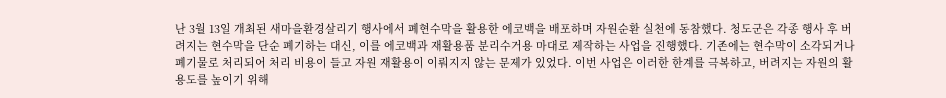난 3월 13일 개최된 새마을환경살리기 행사에서 폐현수막을 활용한 에코백을 배포하며 자원순환 실천에 동참했다. 청도군은 각종 행사 후 버려지는 현수막을 단순 폐기하는 대신, 이를 에코백과 재활용품 분리수거용 마대로 제작하는 사업을 진행했다. 기존에는 현수막이 소각되거나 폐기물로 처리되어 처리 비용이 들고 자원 재활용이 이뤄지지 않는 문제가 있었다. 이번 사업은 이러한 한계를 극복하고, 버려지는 자원의 활용도를 높이기 위해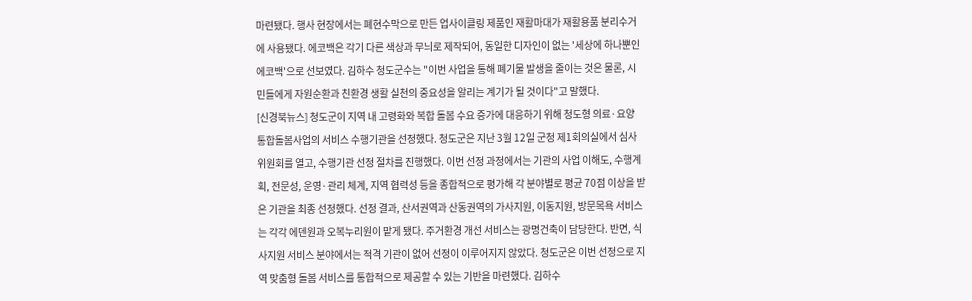마련됐다. 행사 현장에서는 폐현수막으로 만든 업사이클링 제품인 재활마대가 재활용품 분리수거에 사용됐다. 에코백은 각기 다른 색상과 무늬로 제작되어, 동일한 디자인이 없는 '세상에 하나뿐인 에코백'으로 선보였다. 김하수 청도군수는 "이번 사업을 통해 폐기물 발생을 줄이는 것은 물론, 시민들에게 자원순환과 친환경 생활 실천의 중요성을 알리는 계기가 될 것이다"고 말했다.
[신경북뉴스] 청도군이 지역 내 고령화와 복합 돌봄 수요 증가에 대응하기 위해 청도형 의료·요양 통합돌봄사업의 서비스 수행기관을 선정했다. 청도군은 지난 3월 12일 군청 제1회의실에서 심사위원회를 열고, 수행기관 선정 절차를 진행했다. 이번 선정 과정에서는 기관의 사업 이해도, 수행계획, 전문성, 운영·관리 체계, 지역 협력성 등을 종합적으로 평가해 각 분야별로 평균 70점 이상을 받은 기관을 최종 선정했다. 선정 결과, 산서권역과 산동권역의 가사지원, 이동지원, 방문목욕 서비스는 각각 에덴원과 오복누리원이 맡게 됐다. 주거환경 개선 서비스는 광명건축이 담당한다. 반면, 식사지원 서비스 분야에서는 적격 기관이 없어 선정이 이루어지지 않았다. 청도군은 이번 선정으로 지역 맞춤형 돌봄 서비스를 통합적으로 제공할 수 있는 기반을 마련했다. 김하수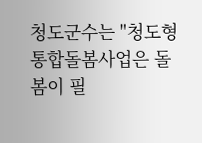청도군수는 "청도형 통합돌봄사업은 돌봄이 필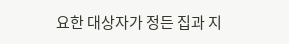요한 대상자가 정든 집과 지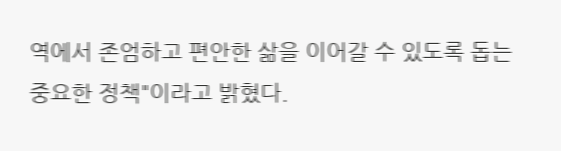역에서 존엄하고 편안한 삶을 이어갈 수 있도록 돕는 중요한 정책"이라고 밝혔다.